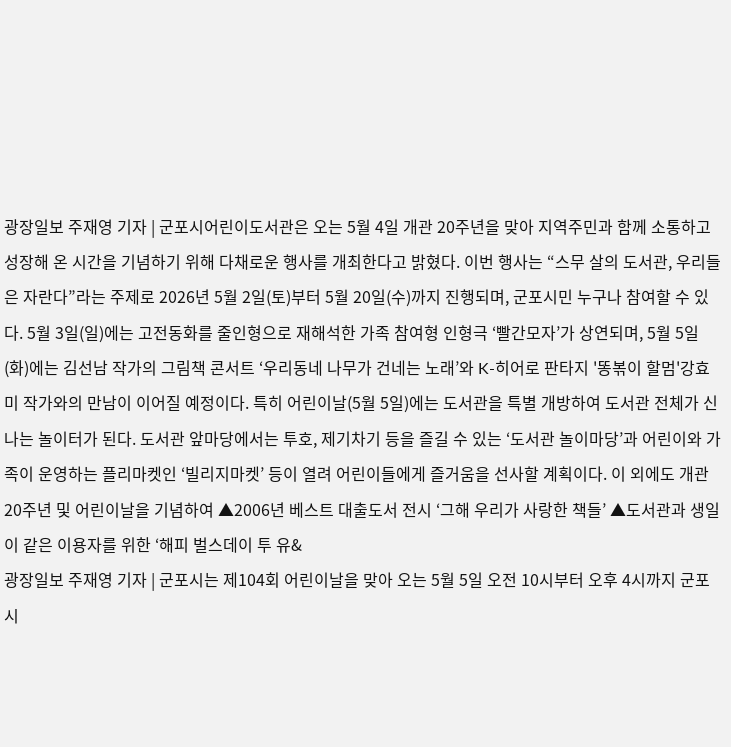광장일보 주재영 기자 | 군포시어린이도서관은 오는 5월 4일 개관 20주년을 맞아 지역주민과 함께 소통하고 성장해 온 시간을 기념하기 위해 다채로운 행사를 개최한다고 밝혔다. 이번 행사는 “스무 살의 도서관, 우리들은 자란다”라는 주제로 2026년 5월 2일(토)부터 5월 20일(수)까지 진행되며, 군포시민 누구나 참여할 수 있다. 5월 3일(일)에는 고전동화를 줄인형으로 재해석한 가족 참여형 인형극 ‘빨간모자’가 상연되며, 5월 5일(화)에는 김선남 작가의 그림책 콘서트 ‘우리동네 나무가 건네는 노래’와 K-히어로 판타지 '똥볶이 할멈'강효미 작가와의 만남이 이어질 예정이다. 특히 어린이날(5월 5일)에는 도서관을 특별 개방하여 도서관 전체가 신나는 놀이터가 된다. 도서관 앞마당에서는 투호, 제기차기 등을 즐길 수 있는 ‘도서관 놀이마당’과 어린이와 가족이 운영하는 플리마켓인 ‘빌리지마켓’ 등이 열려 어린이들에게 즐거움을 선사할 계획이다. 이 외에도 개관 20주년 및 어린이날을 기념하여 ▲2006년 베스트 대출도서 전시 ‘그해 우리가 사랑한 책들’ ▲도서관과 생일이 같은 이용자를 위한 ‘해피 벌스데이 투 유&
광장일보 주재영 기자 | 군포시는 제104회 어린이날을 맞아 오는 5월 5일 오전 10시부터 오후 4시까지 군포시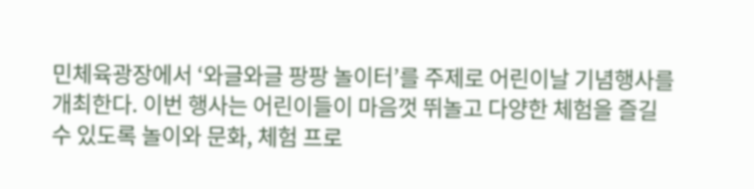민체육광장에서 ‘와글와글 팡팡 놀이터’를 주제로 어린이날 기념행사를 개최한다. 이번 행사는 어린이들이 마음껏 뛰놀고 다양한 체험을 즐길 수 있도록 놀이와 문화, 체험 프로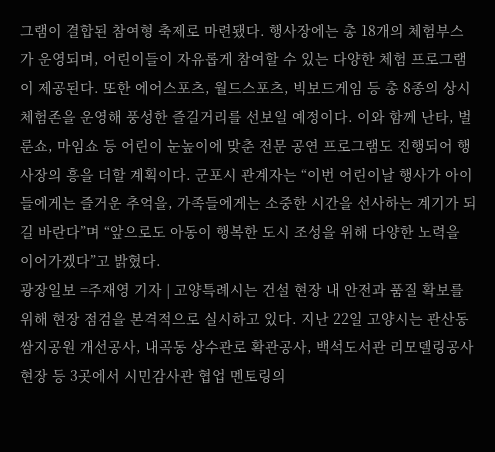그램이 결합된 참여형 축제로 마련됐다. 행사장에는 총 18개의 체험부스가 운영되며, 어린이들이 자유롭게 참여할 수 있는 다양한 체험 프로그램이 제공된다. 또한 에어스포츠, 월드스포츠, 빅보드게임 등 총 8종의 상시 체험존을 운영해 풍성한 즐길거리를 선보일 예정이다. 이와 함께 난타, 벌룬쇼, 마임쇼 등 어린이 눈높이에 맞춘 전문 공연 프로그램도 진행되어 행사장의 흥을 더할 계획이다. 군포시 관계자는 “이번 어린이날 행사가 아이들에게는 즐거운 추억을, 가족들에게는 소중한 시간을 선사하는 계기가 되길 바란다”며 “앞으로도 아동이 행복한 도시 조성을 위해 다양한 노력을 이어가겠다”고 밝혔다.
광장일보 =주재영 기자 | 고양특례시는 건설 현장 내 안전과 품질 확보를 위해 현장 점검을 본격적으로 실시하고 있다. 지난 22일 고양시는 관산동 쌈지공원 개선공사, 내곡동 상수관로 확관공사, 백석도서관 리모델링공사 현장 등 3곳에서 시민감사관 협업 멘토링의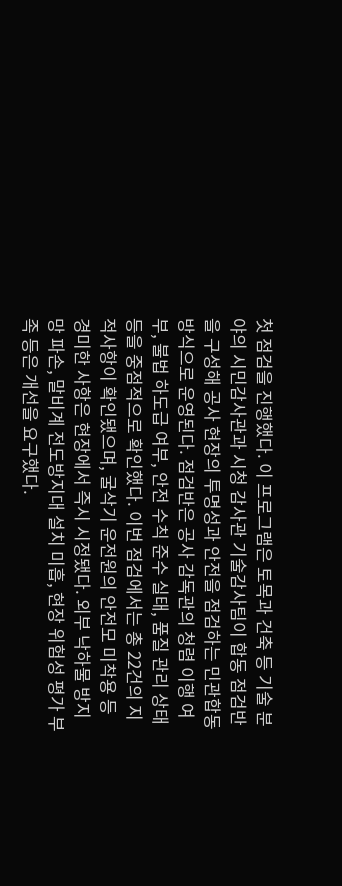첫 점검을 진행했다. 이 프로그램은 토목과 건축 등 기술 분야의 시민감사관과 시청 감사관 기술감사팀이 합동 점검반을 구성해 공사 현장의 투명성과 안전을 점검하는 민관합동 방식으로 운영된다. 점검반은 공사 감독관의 청렴 이행 여부, 불법 하도급 여부, 안전 수칙 준수 실태, 품질 관리 상태 등을 중점적으로 확인했다. 이번 점검에서는 총 22건의 지적사항이 확인됐으며, 굴삭기 운전원의 안전모 미착용 등 경미한 사항은 현장에서 즉시 시정됐다. 외부 낙하물 방지망 파손, 말비계 전도방지대 설치 미흡, 현장 위험성 평가 부족 등은 개선을 요구했다.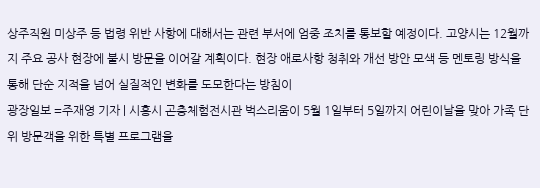상주직원 미상주 등 법령 위반 사항에 대해서는 관련 부서에 엄중 조치를 통보할 예정이다. 고양시는 12월까지 주요 공사 현장에 불시 방문을 이어갈 계획이다. 현장 애로사항 청취와 개선 방안 모색 등 멘토링 방식을 통해 단순 지적을 넘어 실질적인 변화를 도모한다는 방침이
광장일보 =주재영 기자 | 시흥시 곤충체험전시관 벅스리움이 5월 1일부터 5일까지 어린이날을 맞아 가족 단위 방문객을 위한 특별 프로그램을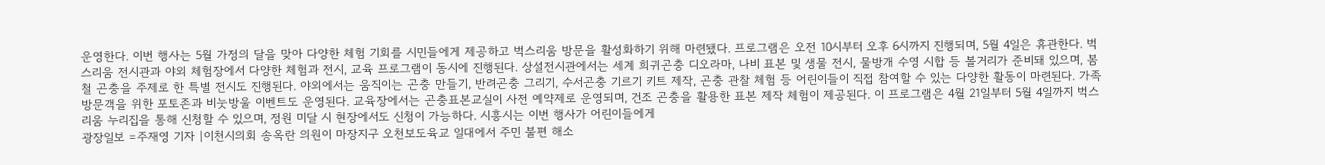운영한다. 이번 행사는 5월 가정의 달을 맞아 다양한 체험 기회를 시민들에게 제공하고 벅스리움 방문을 활성화하기 위해 마련됐다. 프로그램은 오전 10시부터 오후 6시까지 진행되며, 5월 4일은 휴관한다. 벅스리움 전시관과 야외 체험장에서 다양한 체험과 전시, 교육 프로그램이 동시에 진행된다. 상설전시관에서는 세계 희귀곤충 디오라마, 나비 표본 및 생물 전시, 물방개 수영 시합 등 볼거리가 준비돼 있으며, 봄철 곤충을 주제로 한 특별 전시도 진행된다. 야외에서는 움직이는 곤충 만들기, 반려곤충 그리기, 수서곤충 기르기 키트 제작, 곤충 관찰 체험 등 어린이들이 직접 참여할 수 있는 다양한 활동이 마련된다. 가족 방문객을 위한 포토존과 비눗방울 이벤트도 운영된다. 교육장에서는 곤충표본교실이 사전 예약제로 운영되며, 건조 곤충을 활용한 표본 제작 체험이 제공된다. 이 프로그램은 4월 21일부터 5월 4일까지 벅스리움 누리집을 통해 신청할 수 있으며, 정원 미달 시 현장에서도 신청이 가능하다. 시흥시는 이번 행사가 어린이들에게
광장일보 =주재영 기자 |이천시의회 송옥란 의원이 마장지구 오천보도육교 일대에서 주민 불편 해소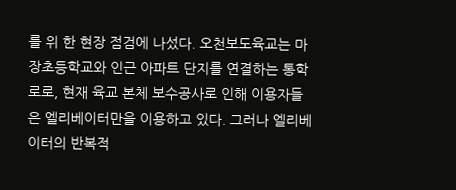를 위 한 현장 점검에 나섰다. 오천보도육교는 마장초등학교와 인근 아파트 단지를 연결하는 통학로로, 현재 육교 본체 보수공사로 인해 이용자들은 엘리베이터만을 이용하고 있다. 그러나 엘리베이터의 반복적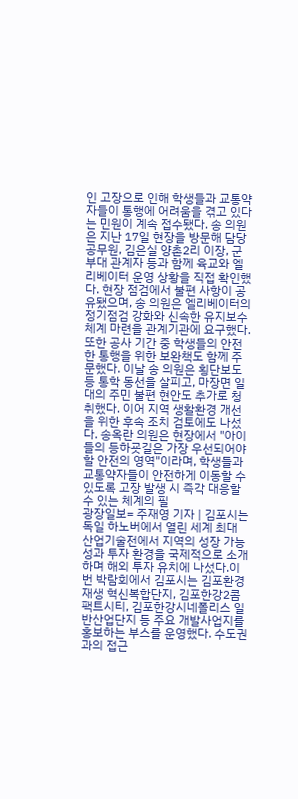인 고장으로 인해 학생들과 교통약자들이 통행에 어려움을 겪고 있다는 민원이 계속 접수됐다. 송 의원은 지난 17일 현장을 방문해 담당 공무원, 김은실 양촌2리 이장, 군부대 관계자 등과 함께 육교와 엘리베이터 운영 상황을 직접 확인했다. 현장 점검에서 불편 사항이 공유됐으며, 송 의원은 엘리베이터의 정기점검 강화와 신속한 유지보수 체계 마련을 관계기관에 요구했다. 또한 공사 기간 중 학생들의 안전한 통행을 위한 보완책도 함께 주문했다. 이날 송 의원은 횡단보도 등 통학 동선을 살피고, 마장면 일대의 주민 불편 현안도 추가로 청취했다. 이어 지역 생활환경 개선을 위한 후속 조치 검토에도 나섰다. 송옥란 의원은 현장에서 "아이들의 등하굣길은 가장 우선되어야 할 안전의 영역"이라며, 학생들과 교통약자들이 안전하게 이동할 수 있도록 고장 발생 시 즉각 대응할 수 있는 체계의 필
광장일보= 주재영 기자 | 김포시는 독일 하노버에서 열린 세계 최대 산업기술전에서 지역의 성장 가능성과 투자 환경을 국제적으로 소개하며 해외 투자 유치에 나섰다.이번 박람회에서 김포시는 김포환경재생 혁신복합단지, 김포한강2콤팩트시티, 김포한강시네폴리스 일반산업단지 등 주요 개발사업지를 홍보하는 부스를 운영했다. 수도권과의 접근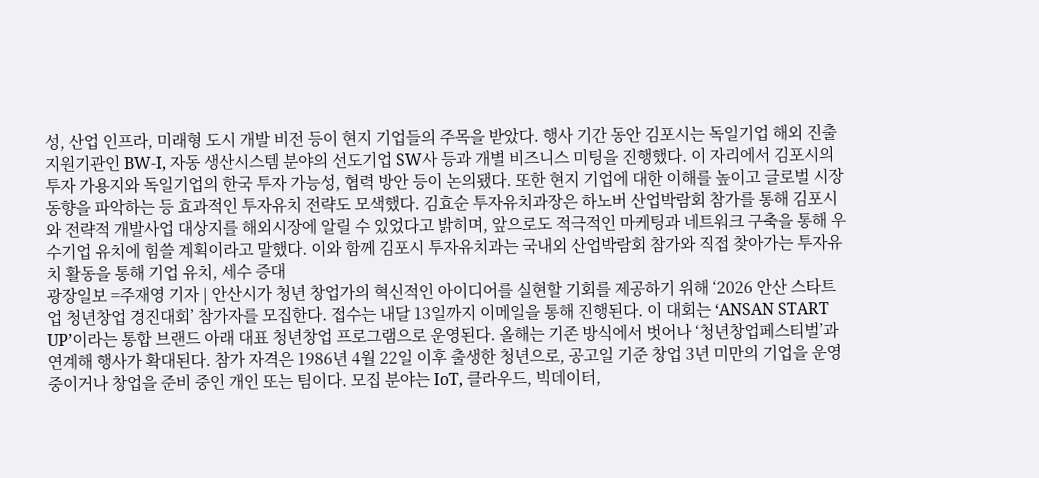성, 산업 인프라, 미래형 도시 개발 비전 등이 현지 기업들의 주목을 받았다. 행사 기간 동안 김포시는 독일기업 해외 진출 지원기관인 BW-I, 자동 생산시스템 분야의 선도기업 SW사 등과 개별 비즈니스 미팅을 진행했다. 이 자리에서 김포시의 투자 가용지와 독일기업의 한국 투자 가능성, 협력 방안 등이 논의됐다. 또한 현지 기업에 대한 이해를 높이고 글로벌 시장 동향을 파악하는 등 효과적인 투자유치 전략도 모색했다. 김효순 투자유치과장은 하노버 산업박람회 참가를 통해 김포시와 전략적 개발사업 대상지를 해외시장에 알릴 수 있었다고 밝히며, 앞으로도 적극적인 마케팅과 네트워크 구축을 통해 우수기업 유치에 힘쓸 계획이라고 말했다. 이와 함께 김포시 투자유치과는 국내외 산업박람회 참가와 직접 찾아가는 투자유치 활동을 통해 기업 유치, 세수 증대
광장일보 =주재영 기자 | 안산시가 청년 창업가의 혁신적인 아이디어를 실현할 기회를 제공하기 위해 ‘2026 안산 스타트업 청년창업 경진대회’ 참가자를 모집한다. 접수는 내달 13일까지 이메일을 통해 진행된다. 이 대회는 ‘ANSAN START UP’이라는 통합 브랜드 아래 대표 청년창업 프로그램으로 운영된다. 올해는 기존 방식에서 벗어나 ‘청년창업페스티벌’과 연계해 행사가 확대된다. 참가 자격은 1986년 4월 22일 이후 출생한 청년으로, 공고일 기준 창업 3년 미만의 기업을 운영 중이거나 창업을 준비 중인 개인 또는 팀이다. 모집 분야는 IoT, 클라우드, 빅데이터,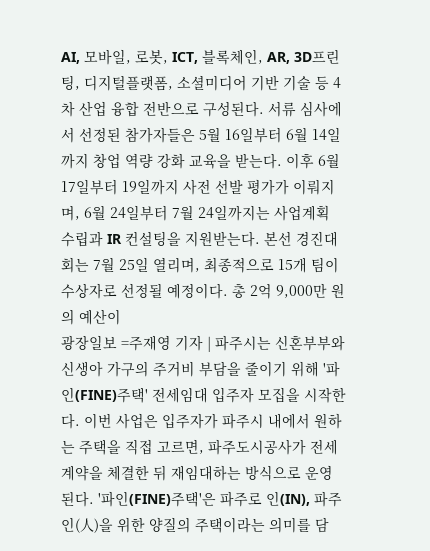AI, 모바일, 로봇, ICT, 블록체인, AR, 3D프린팅, 디지털플랫폼, 소셜미디어 기반 기술 등 4차 산업 융합 전반으로 구성된다. 서류 심사에서 선정된 참가자들은 5월 16일부터 6월 14일까지 창업 역량 강화 교육을 받는다. 이후 6월 17일부터 19일까지 사전 선발 평가가 이뤄지며, 6월 24일부터 7월 24일까지는 사업계획 수립과 IR 컨설팅을 지원받는다. 본선 경진대회는 7월 25일 열리며, 최종적으로 15개 팀이 수상자로 선정될 예정이다. 총 2억 9,000만 원의 예산이
광장일보 =주재영 기자 | 파주시는 신혼부부와 신생아 가구의 주거비 부담을 줄이기 위해 '파인(FINE)주택' 전세임대 입주자 모집을 시작한다. 이번 사업은 입주자가 파주시 내에서 원하는 주택을 직접 고르면, 파주도시공사가 전세 계약을 체결한 뒤 재임대하는 방식으로 운영된다. '파인(FINE)주택'은 파주로 인(IN), 파주 인(人)을 위한 양질의 주택이라는 의미를 담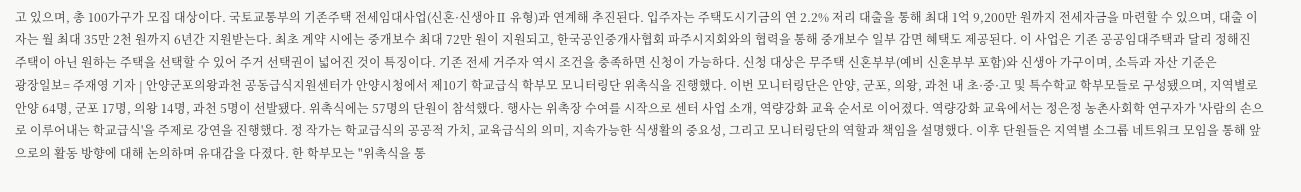고 있으며, 총 100가구가 모집 대상이다. 국토교통부의 기존주택 전세임대사업(신혼·신생아Ⅱ 유형)과 연계해 추진된다. 입주자는 주택도시기금의 연 2.2% 저리 대출을 통해 최대 1억 9,200만 원까지 전세자금을 마련할 수 있으며, 대출 이자는 월 최대 35만 2천 원까지 6년간 지원받는다. 최초 계약 시에는 중개보수 최대 72만 원이 지원되고, 한국공인중개사협회 파주시지회와의 협력을 통해 중개보수 일부 감면 혜택도 제공된다. 이 사업은 기존 공공임대주택과 달리 정해진 주택이 아닌 원하는 주택을 선택할 수 있어 주거 선택권이 넓어진 것이 특징이다. 기존 전세 거주자 역시 조건을 충족하면 신청이 가능하다. 신청 대상은 무주택 신혼부부(예비 신혼부부 포함)와 신생아 가구이며, 소득과 자산 기준은
광장일보= 주재영 기자 | 안양군포의왕과천 공동급식지원센터가 안양시청에서 제10기 학교급식 학부모 모니터링단 위촉식을 진행했다. 이번 모니터링단은 안양, 군포, 의왕, 과천 내 초·중·고 및 특수학교 학부모들로 구성됐으며, 지역별로 안양 64명, 군포 17명, 의왕 14명, 과천 5명이 선발됐다. 위촉식에는 57명의 단원이 참석했다. 행사는 위촉장 수여를 시작으로 센터 사업 소개, 역량강화 교육 순서로 이어졌다. 역량강화 교육에서는 정은정 농촌사회학 연구자가 '사람의 손으로 이루어내는 학교급식'을 주제로 강연을 진행했다. 정 작가는 학교급식의 공공적 가치, 교육급식의 의미, 지속가능한 식생활의 중요성, 그리고 모니터링단의 역할과 책임을 설명했다. 이후 단원들은 지역별 소그룹 네트워크 모임을 통해 앞으로의 활동 방향에 대해 논의하며 유대감을 다졌다. 한 학부모는 "위촉식을 통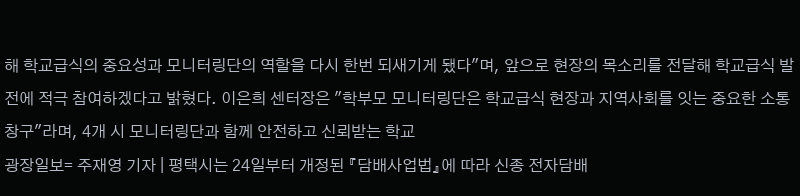해 학교급식의 중요성과 모니터링단의 역할을 다시 한번 되새기게 됐다"며, 앞으로 현장의 목소리를 전달해 학교급식 발전에 적극 참여하겠다고 밝혔다. 이은희 센터장은 "학부모 모니터링단은 학교급식 현장과 지역사회를 잇는 중요한 소통 창구"라며, 4개 시 모니터링단과 함께 안전하고 신뢰받는 학교
광장일보= 주재영 기자 | 평택시는 24일부터 개정된 『담배사업법』에 따라 신종 전자담배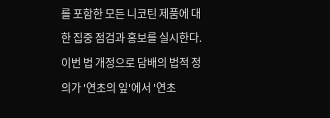를 포함한 모든 니코틴 제품에 대한 집중 점검과 홍보를 실시한다. 이번 법 개정으로 담배의 법적 정의가 '연초의 잎'에서 '연초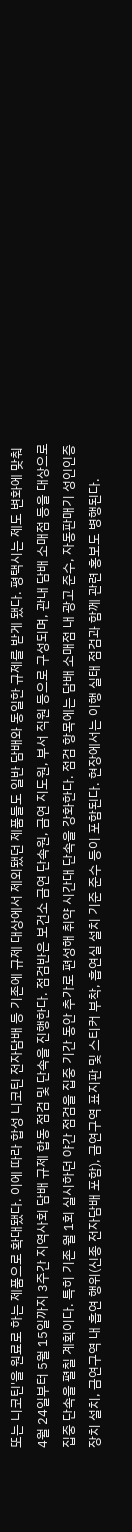또는 니코틴'을 원료로 하는 제품으로 확대됐다. 이에 따라 합성 니코틴 전자담배 등 기존에 규제 대상에서 제외됐던 제품들도 일반 담배와 동일한 규제를 받게 됐다. 평택시는 제도 변화에 맞춰 4월 24일부터 5월 15일까지 3주간 지역사회 담배 규제 합동 점검 및 단속을 진행한다. 점검반은 보건소 금연 단속원, 금연 지도원, 부서 직원 등으로 구성되며, 관내 담배 소매점 등을 대상으로 집중 단속을 펼칠 계획이다. 특히 기존 월 1회 실시하던 야간 점검을 집중 기간 동안 추가로 편성해 취약 시간대 단속을 강화한다. 점검 항목에는 담배 소매점 내 광고 준수, 자동판매기 성인인증 장치 설치, 금연구역 내 흡연 행위(신종 전자담배 포함), 금연구역 표지판 및 스티커 부착, 흡연실 설치 기준 준수 등이 포함된다. 현장에서는 이행 실태 점검과 함께 관련 홍보도 병행된다.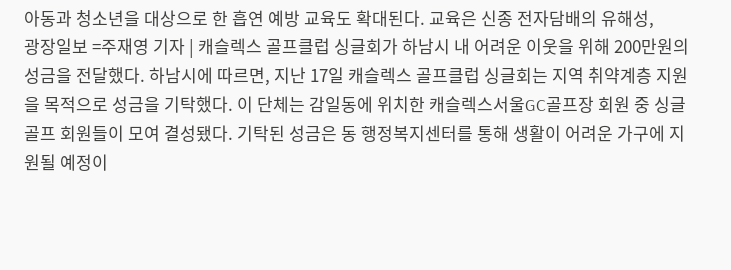아동과 청소년을 대상으로 한 흡연 예방 교육도 확대된다. 교육은 신종 전자담배의 유해성,
광장일보 =주재영 기자 | 캐슬렉스 골프클럽 싱글회가 하남시 내 어려운 이웃을 위해 200만원의 성금을 전달했다. 하남시에 따르면, 지난 17일 캐슬렉스 골프클럽 싱글회는 지역 취약계층 지원을 목적으로 성금을 기탁했다. 이 단체는 감일동에 위치한 캐슬렉스서울GC골프장 회원 중 싱글골프 회원들이 모여 결성됐다. 기탁된 성금은 동 행정복지센터를 통해 생활이 어려운 가구에 지원될 예정이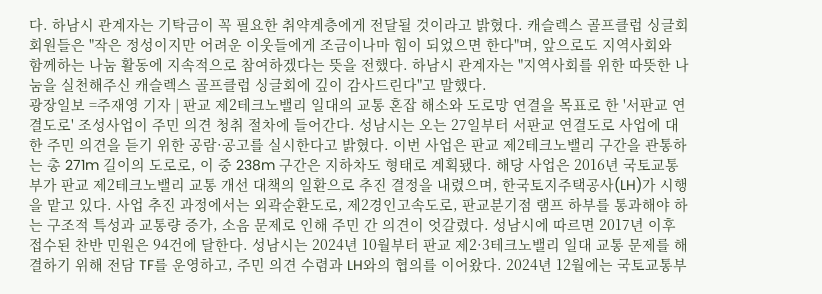다. 하남시 관계자는 기탁금이 꼭 필요한 취약계층에게 전달될 것이라고 밝혔다. 캐슬렉스 골프클럽 싱글회 회원들은 "작은 정성이지만 어려운 이웃들에게 조금이나마 힘이 되었으면 한다"며, 앞으로도 지역사회와 함께하는 나눔 활동에 지속적으로 참여하겠다는 뜻을 전했다. 하남시 관계자는 "지역사회를 위한 따뜻한 나눔을 실천해주신 캐슬렉스 골프클럽 싱글회에 깊이 감사드린다"고 말했다.
광장일보 =주재영 기자 | 판교 제2테크노밸리 일대의 교통 혼잡 해소와 도로망 연결을 목표로 한 '서판교 연결도로' 조성사업이 주민 의견 청취 절차에 들어간다. 성남시는 오는 27일부터 서판교 연결도로 사업에 대한 주민 의견을 듣기 위한 공람·공고를 실시한다고 밝혔다. 이번 사업은 판교 제2테크노밸리 구간을 관통하는 총 271m 길이의 도로로, 이 중 238m 구간은 지하차도 형태로 계획됐다. 해당 사업은 2016년 국토교통부가 판교 제2테크노밸리 교통 개선 대책의 일환으로 추진 결정을 내렸으며, 한국토지주택공사(LH)가 시행을 맡고 있다. 사업 추진 과정에서는 외곽순환도로, 제2경인고속도로, 판교분기점 램프 하부를 통과해야 하는 구조적 특성과 교통량 증가, 소음 문제로 인해 주민 간 의견이 엇갈렸다. 성남시에 따르면 2017년 이후 접수된 찬반 민원은 94건에 달한다. 성남시는 2024년 10월부터 판교 제2·3테크노밸리 일대 교통 문제를 해결하기 위해 전담 TF를 운영하고, 주민 의견 수렴과 LH와의 협의를 이어왔다. 2024년 12월에는 국토교통부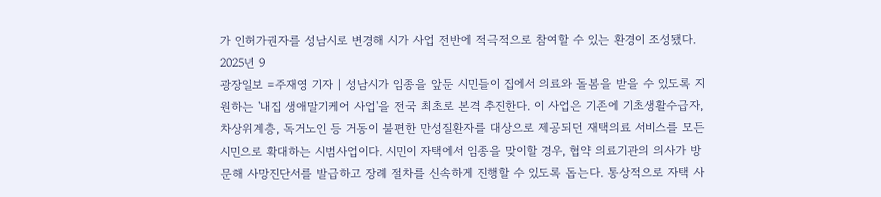가 인허가권자를 성남시로 변경해 시가 사업 전반에 적극적으로 참여할 수 있는 환경이 조성됐다. 2025년 9
광장일보 =주재영 기자 | 성남시가 임종을 앞둔 시민들이 집에서 의료와 돌봄을 받을 수 있도록 지원하는 '내집 생애말기케어 사업'을 전국 최초로 본격 추진한다. 이 사업은 기존에 기초생활수급자, 차상위계층, 독거노인 등 거동이 불편한 만성질환자를 대상으로 제공되던 재택의료 서비스를 모든 시민으로 확대하는 시범사업이다. 시민이 자택에서 임종을 맞이할 경우, 협약 의료기관의 의사가 방문해 사망진단서를 발급하고 장례 절차를 신속하게 진행할 수 있도록 돕는다. 통상적으로 자택 사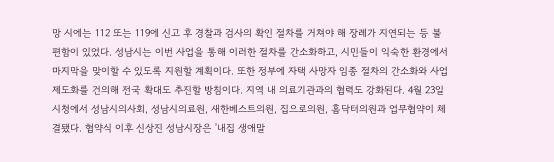망 시에는 112 또는 119에 신고 후 경찰과 검사의 확인 절차를 거쳐야 해 장례가 지연되는 등 불편함이 있었다. 성남시는 이번 사업을 통해 이러한 절차를 간소화하고, 시민들이 익숙한 환경에서 마지막을 맞이할 수 있도록 지원할 계획이다. 또한 정부에 자택 사망자 임종 절차의 간소화와 사업 제도화를 건의해 전국 확대도 추진할 방침이다. 지역 내 의료기관과의 협력도 강화된다. 4월 23일 시청에서 성남시의사회, 성남시의료원, 새한베스트의원, 집으로의원, 홈닥터의원과 업무협약이 체결됐다. 협약식 이후 신상진 성남시장은 '내집 생애말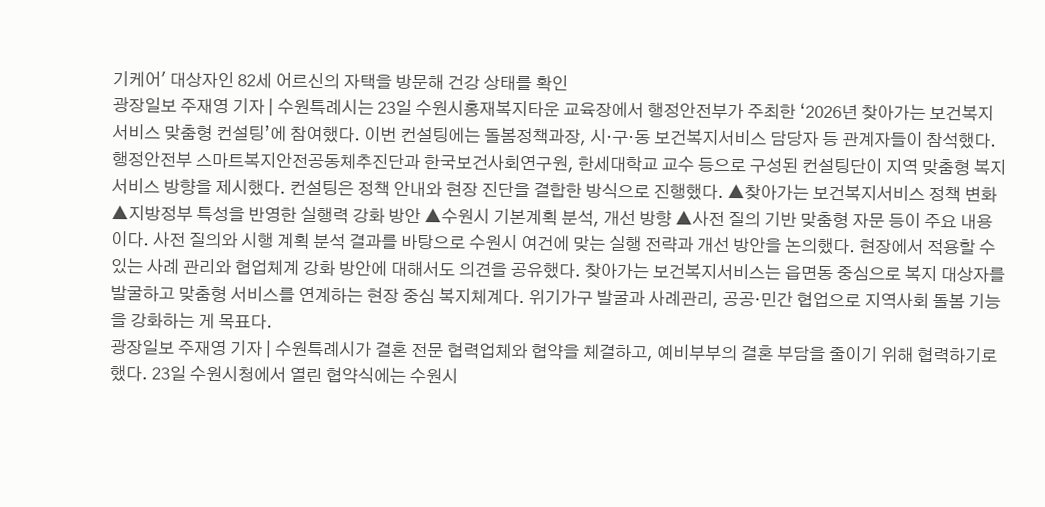기케어' 대상자인 82세 어르신의 자택을 방문해 건강 상태를 확인
광장일보 주재영 기자 | 수원특례시는 23일 수원시홍재복지타운 교육장에서 행정안전부가 주최한 ‘2026년 찾아가는 보건복지서비스 맞춤형 컨설팅’에 참여했다. 이번 컨설팅에는 돌봄정책과장, 시·구·동 보건복지서비스 담당자 등 관계자들이 참석했다. 행정안전부 스마트복지안전공동체추진단과 한국보건사회연구원, 한세대학교 교수 등으로 구성된 컨설팅단이 지역 맞춤형 복지서비스 방향을 제시했다. 컨설팅은 정책 안내와 현장 진단을 결합한 방식으로 진행했다. ▲찾아가는 보건복지서비스 정책 변화 ▲지방정부 특성을 반영한 실행력 강화 방안 ▲수원시 기본계획 분석, 개선 방향 ▲사전 질의 기반 맞춤형 자문 등이 주요 내용이다. 사전 질의와 시행 계획 분석 결과를 바탕으로 수원시 여건에 맞는 실행 전략과 개선 방안을 논의했다. 현장에서 적용할 수 있는 사례 관리와 협업체계 강화 방안에 대해서도 의견을 공유했다. 찾아가는 보건복지서비스는 읍면동 중심으로 복지 대상자를 발굴하고 맞춤형 서비스를 연계하는 현장 중심 복지체계다. 위기가구 발굴과 사례관리, 공공·민간 협업으로 지역사회 돌봄 기능을 강화하는 게 목표다.
광장일보 주재영 기자 | 수원특례시가 결혼 전문 협력업체와 협약을 체결하고, 예비부부의 결혼 부담을 줄이기 위해 협력하기로 했다. 23일 수원시청에서 열린 협약식에는 수원시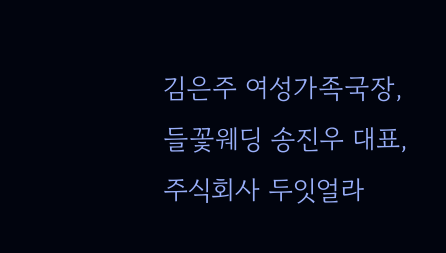김은주 여성가족국장, 들꽃웨딩 송진우 대표, 주식회사 두잇얼라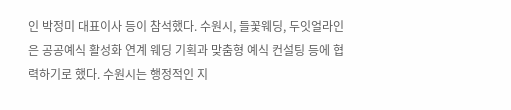인 박정미 대표이사 등이 참석했다. 수원시, 들꽃웨딩, 두잇얼라인은 공공예식 활성화 연계 웨딩 기획과 맞춤형 예식 컨설팅 등에 협력하기로 했다. 수원시는 행정적인 지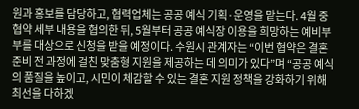원과 홍보를 담당하고, 협력업체는 공공 예식 기획·운영을 맡는다. 4월 중 협약 세부 내용을 협의한 뒤, 5월부터 공공 예식장 이용을 희망하는 예비부부를 대상으로 신청을 받을 예정이다. 수원시 관계자는 “이번 협약은 결혼 준비 전 과정에 걸친 맞춤형 지원을 제공하는 데 의미가 있다”며 “공공 예식의 품질을 높이고, 시민이 체감할 수 있는 결혼 지원 정책을 강화하기 위해 최선을 다하겠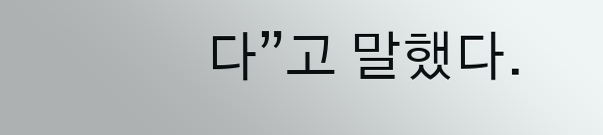다”고 말했다.